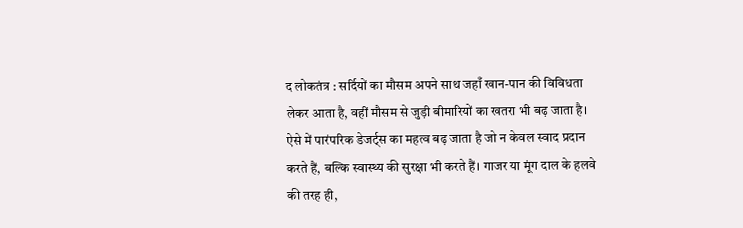द लोकतंत्र : सर्दियों का मौसम अपने साथ जहाँ खान-पान की विविधता लेकर आता है, वहीं मौसम से जुड़ी बीमारियों का खतरा भी बढ़ जाता है। ऐसे में पारंपरिक डेजर्ट्स का महत्व बढ़ जाता है जो न केवल स्वाद प्रदान करते हैं, बल्कि स्वास्थ्य की सुरक्षा भी करते हैं। गाजर या मूंग दाल के हलवे की तरह ही,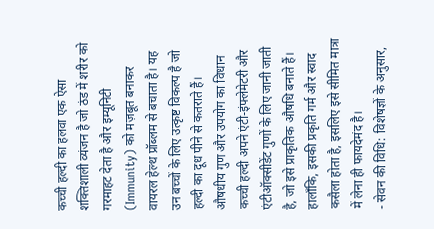कच्ची हल्दी का हलवा एक ऐसा शक्तिशाली व्यंजन है जो ठंड में शरीर को गरमाहट देता है और इम्यूनिटी (Immunity) को मज़बूत बनाकर वायरल हेल्थ प्रॉब्लम से बचाता है। यह उन बच्चों के लिए उत्कृष्ट विकल्प है जो हल्दी का दूध पीने से कतराते हैं।
औषधीय गुण और उपयोग का विधान
कच्ची हल्दी अपने एंटी-इंफ्लेमेटरी और एंटीऑक्सीडेंट गुणों के लिए जानी जाती है, जो इसे प्राकृतिक औषधि बनाते हैं। हालाँकि, इसकी प्रकृति गर्म और स्वाद कसैला होता है, इसलिए इसे सीमित मात्रा में लेना ही फायदेमंद है।
- सेवन की विधि: विशेषज्ञों के अनुसार,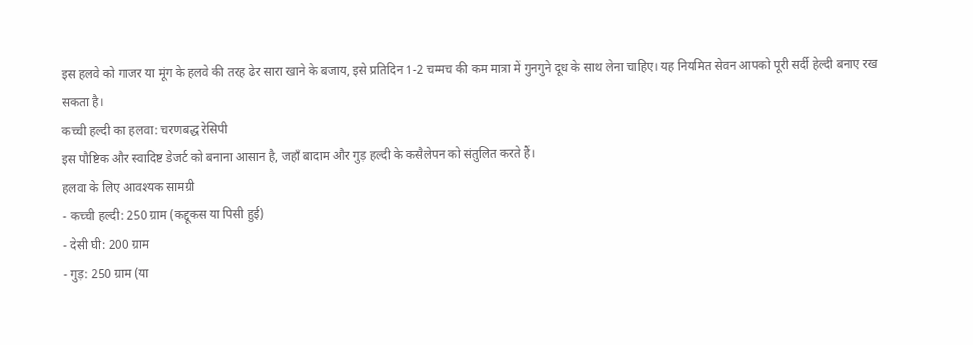इस हलवे को गाजर या मूंग के हलवे की तरह ढेर सारा खाने के बजाय, इसे प्रतिदिन 1-2 चम्मच की कम मात्रा में गुनगुने दूध के साथ लेना चाहिए। यह नियमित सेवन आपको पूरी सर्दी हेल्दी बनाए रख सकता है।
कच्ची हल्दी का हलवा: चरणबद्ध रेसिपी
इस पौष्टिक और स्वादिष्ट डेजर्ट को बनाना आसान है, जहाँ बादाम और गुड़ हल्दी के कसैलेपन को संतुलित करते हैं।
हलवा के लिए आवश्यक सामग्री
- कच्ची हल्दी: 250 ग्राम (कद्दूकस या पिसी हुई)
- देसी घी: 200 ग्राम
- गुड़: 250 ग्राम (या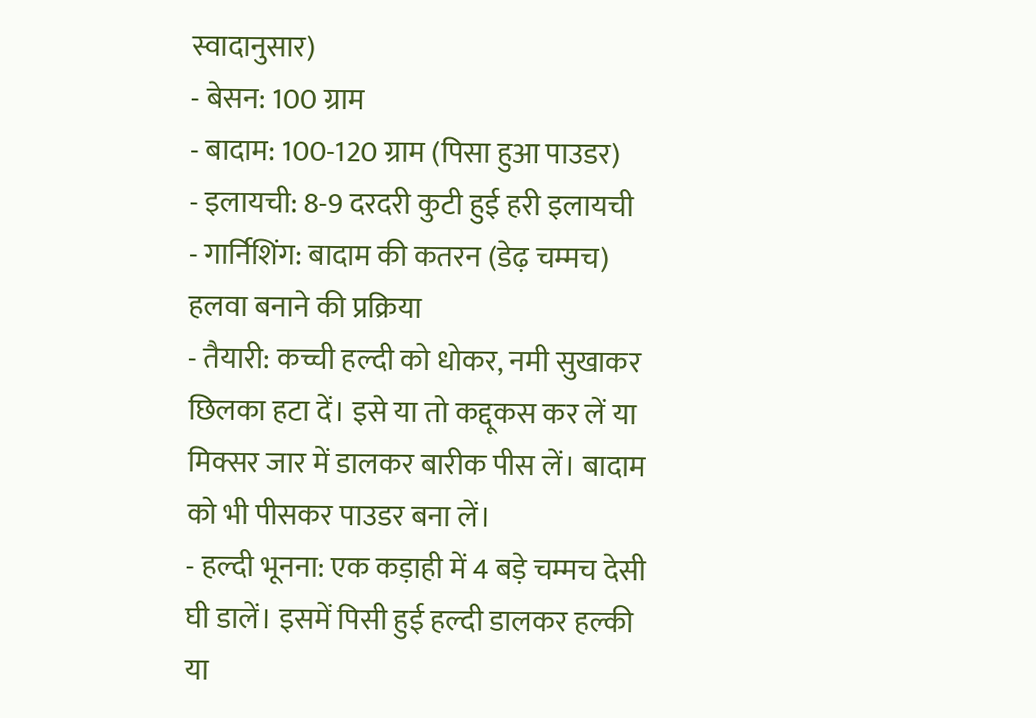स्वादानुसार)
- बेसन: 100 ग्राम
- बादाम: 100-120 ग्राम (पिसा हुआ पाउडर)
- इलायची: 8-9 दरदरी कुटी हुई हरी इलायची
- गार्निशिंग: बादाम की कतरन (डेढ़ चम्मच)
हलवा बनाने की प्रक्रिया
- तैयारी: कच्ची हल्दी को धोकर, नमी सुखाकर छिलका हटा दें। इसे या तो कद्दूकस कर लें या मिक्सर जार में डालकर बारीक पीस लें। बादाम को भी पीसकर पाउडर बना लें।
- हल्दी भूनना: एक कड़ाही में 4 बड़े चम्मच देसी घी डालें। इसमें पिसी हुई हल्दी डालकर हल्की या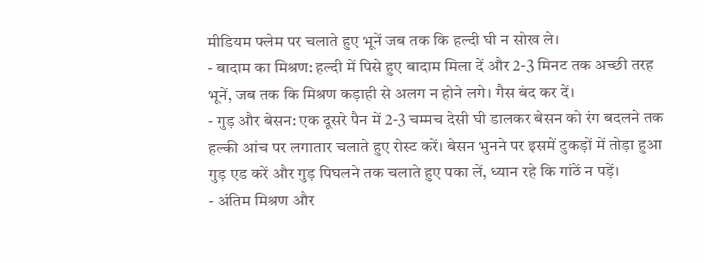मीडियम फ्लेम पर चलाते हुए भूनें जब तक कि हल्दी घी न सोख ले।
- बादाम का मिश्रण: हल्दी में पिसे हुए बादाम मिला दें और 2-3 मिनट तक अच्छी तरह भूनें, जब तक कि मिश्रण कड़ाही से अलग न होने लगे। गैस बंद कर दें।
- गुड़ और बेसन: एक दूसरे पैन में 2-3 चम्मच देसी घी डालकर बेसन को रंग बदलने तक हल्की आंच पर लगातार चलाते हुए रोस्ट करें। बेसन भुनने पर इसमें टुकड़ों में तोड़ा हुआ गुड़ एड करें और गुड़ पिघलने तक चलाते हुए पका लें, ध्यान रहे कि गांठें न पड़ें।
- अंतिम मिश्रण और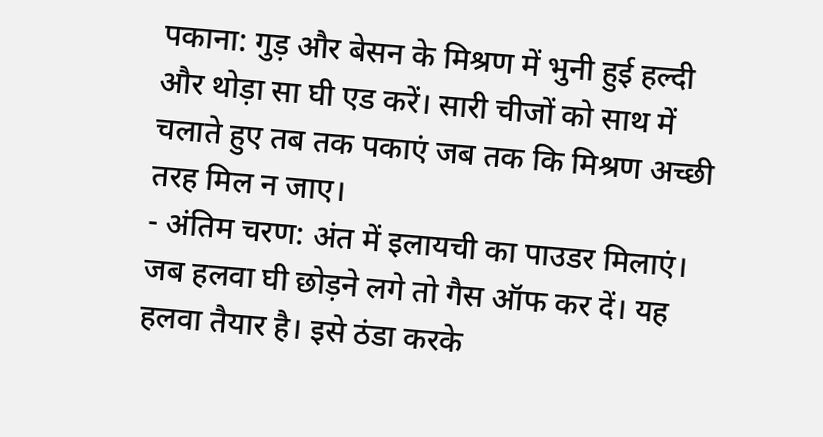पकाना: गुड़ और बेसन के मिश्रण में भुनी हुई हल्दी और थोड़ा सा घी एड करें। सारी चीजों को साथ में चलाते हुए तब तक पकाएं जब तक कि मिश्रण अच्छी तरह मिल न जाए।
- अंतिम चरण: अंत में इलायची का पाउडर मिलाएं। जब हलवा घी छोड़ने लगे तो गैस ऑफ कर दें। यह हलवा तैयार है। इसे ठंडा करके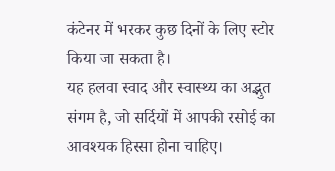कंटेनर में भरकर कुछ दिनों के लिए स्टोर किया जा सकता है।
यह हलवा स्वाद और स्वास्थ्य का अद्भुत संगम है, जो सर्दियों में आपकी रसोई का आवश्यक हिस्सा होना चाहिए।